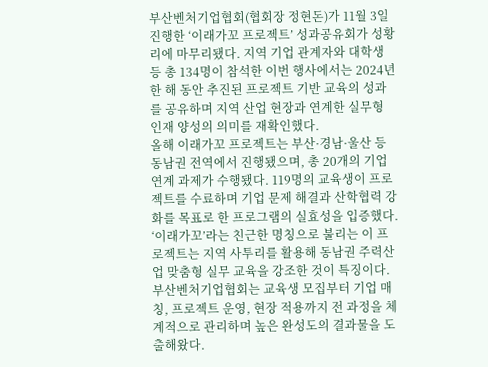부산벤처기업협회(협회장 정현돈)가 11월 3일 진행한 ‘이래가꼬 프로젝트’ 성과공유회가 성황리에 마무리됐다. 지역 기업 관계자와 대학생 등 총 134명이 참석한 이번 행사에서는 2024년 한 해 동안 추진된 프로젝트 기반 교육의 성과를 공유하며 지역 산업 현장과 연계한 실무형 인재 양성의 의미를 재확인했다.
올해 이래가꼬 프로젝트는 부산·경남·울산 등 동남권 전역에서 진행됐으며, 총 20개의 기업연계 과제가 수행됐다. 119명의 교육생이 프로젝트를 수료하며 기업 문제 해결과 산학협력 강화를 목표로 한 프로그램의 실효성을 입증했다.
‘이래가꼬’라는 친근한 명칭으로 불리는 이 프로젝트는 지역 사투리를 활용해 동남권 주력산업 맞춤형 실무 교육을 강조한 것이 특징이다. 부산벤처기업협회는 교육생 모집부터 기업 매칭, 프로젝트 운영, 현장 적용까지 전 과정을 체계적으로 관리하며 높은 완성도의 결과물을 도출해왔다.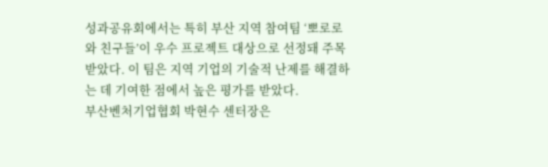성과공유회에서는 특히 부산 지역 참여팀 ‘뽀로로와 친구들’이 우수 프로젝트 대상으로 선정돼 주목받았다. 이 팀은 지역 기업의 기술적 난제를 해결하는 데 기여한 점에서 높은 평가를 받았다.
부산벤처기업협회 박현수 센터장은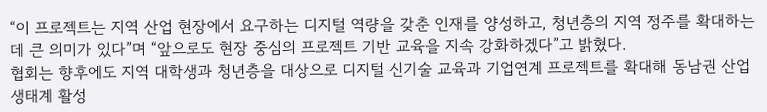“이 프로젝트는 지역 산업 현장에서 요구하는 디지털 역량을 갖춘 인재를 양성하고, 청년층의 지역 정주를 확대하는 데 큰 의미가 있다”며 “앞으로도 현장 중심의 프로젝트 기반 교육을 지속 강화하겠다”고 밝혔다.
협회는 향후에도 지역 대학생과 청년층을 대상으로 디지털 신기술 교육과 기업연계 프로젝트를 확대해 동남권 산업 생태계 활성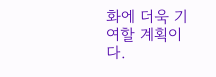화에 더욱 기여할 계획이다.